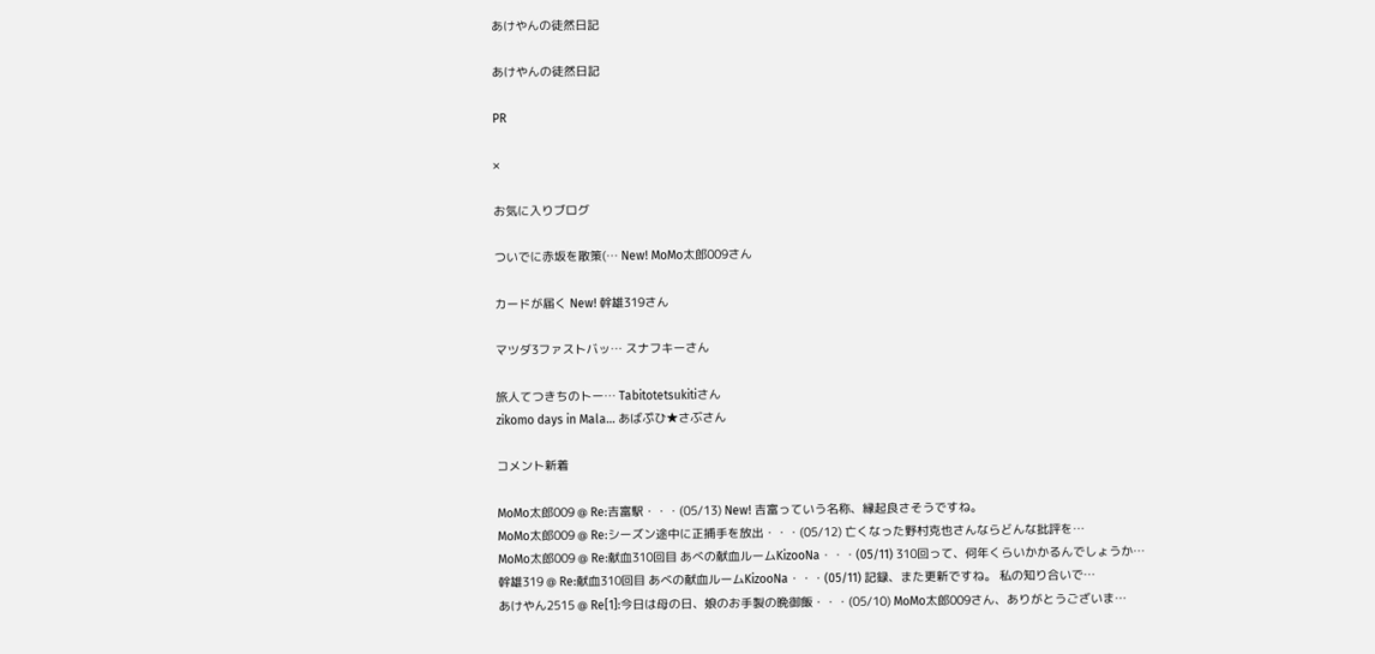あけやんの徒然日記

あけやんの徒然日記

PR

×

お気に入りブログ

ついでに赤坂を散策(… New! MoMo太郎009さん

カードが届く New! 幹雄319さん

マツダ3ファストバッ… スナフキーさん

旅人てつきちのトー… Tabitotetsukitiさん
zikomo days in Mala… あばぷひ★さぶさん

コメント新着

MoMo太郎009 @ Re:吉富駅・・・(05/13) New! 吉富っていう名称、縁起良さそうですね。
MoMo太郎009 @ Re:シーズン途中に正捕手を放出・・・(05/12) 亡くなった野村克也さんならどんな批評を…
MoMo太郎009 @ Re:献血310回目 あべの献血ルームKizooNa・・・(05/11) 310回って、何年くらいかかるんでしょうか…
幹雄319 @ Re:献血310回目 あべの献血ルームKizooNa・・・(05/11) 記録、また更新ですね。 私の知り合いで…
あけやん2515 @ Re[1]:今日は母の日、娘のお手製の晩御飯・・・(05/10) MoMo太郎009さん、ありがとうございま…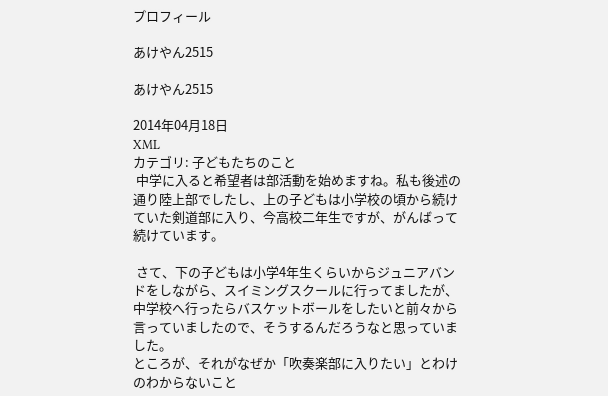プロフィール

あけやん2515

あけやん2515

2014年04月18日
XML
カテゴリ: 子どもたちのこと
 中学に入ると希望者は部活動を始めますね。私も後述の通り陸上部でしたし、上の子どもは小学校の頃から続けていた剣道部に入り、今高校二年生ですが、がんばって続けています。

 さて、下の子どもは小学4年生くらいからジュニアバンドをしながら、スイミングスクールに行ってましたが、中学校へ行ったらバスケットボールをしたいと前々から言っていましたので、そうするんだろうなと思っていました。
ところが、それがなぜか「吹奏楽部に入りたい」とわけのわからないこと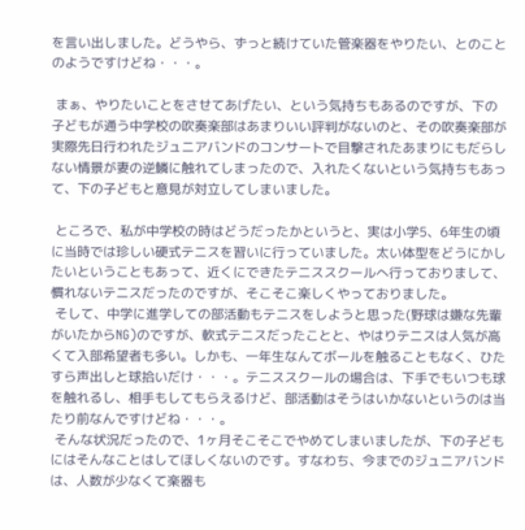を言い出しました。どうやら、ずっと続けていた管楽器をやりたい、とのことのようですけどね・・・。

 まぁ、やりたいことをさせてあげたい、という気持ちもあるのですが、下の子どもが通う中学校の吹奏楽部はあまりいい評判がないのと、その吹奏楽部が実際先日行われたジュニアバンドのコンサートで目撃されたあまりにもだらしない情景が妻の逆鱗に触れてしまったので、入れたくないという気持ちもあって、下の子どもと意見が対立してしまいました。

 ところで、私が中学校の時はどうだったかというと、実は小学5、6年生の頃に当時では珍しい硬式テニスを習いに行っていました。太い体型をどうにかしたいということもあって、近くにできたテニススクールへ行っておりまして、慣れないテニスだったのですが、そこそこ楽しくやっておりました。
 そして、中学に進学しての部活動もテニスをしようと思った(野球は嫌な先輩がいたからNG)のですが、軟式テニスだったことと、やはりテニスは人気が高くて入部希望者も多い。しかも、一年生なんてボールを触ることもなく、ひたすら声出しと球拾いだけ・・・。テニススクールの場合は、下手でもいつも球を触れるし、相手もしてもらえるけど、部活動はそうはいかないというのは当たり前なんですけどね・・・。
 そんな状況だったので、1ヶ月そこそこでやめてしまいましたが、下の子どもにはそんなことはしてほしくないのです。すなわち、今までのジュニアバンドは、人数が少なくて楽器も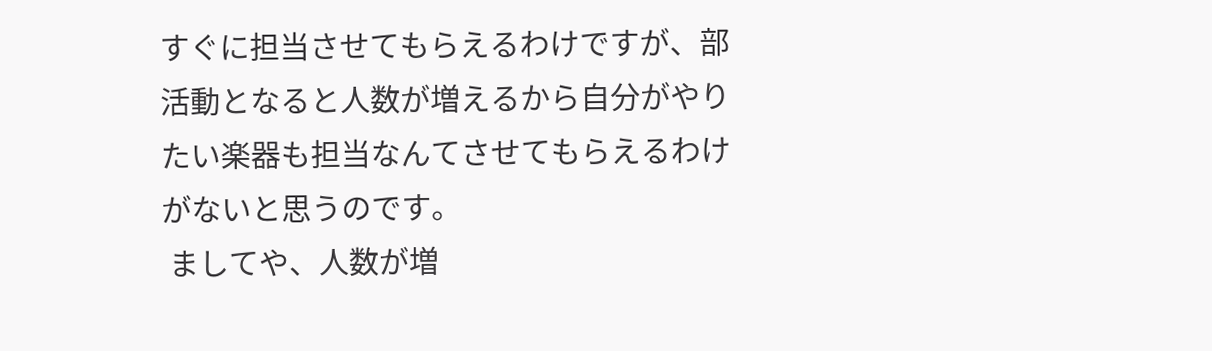すぐに担当させてもらえるわけですが、部活動となると人数が増えるから自分がやりたい楽器も担当なんてさせてもらえるわけがないと思うのです。
 ましてや、人数が増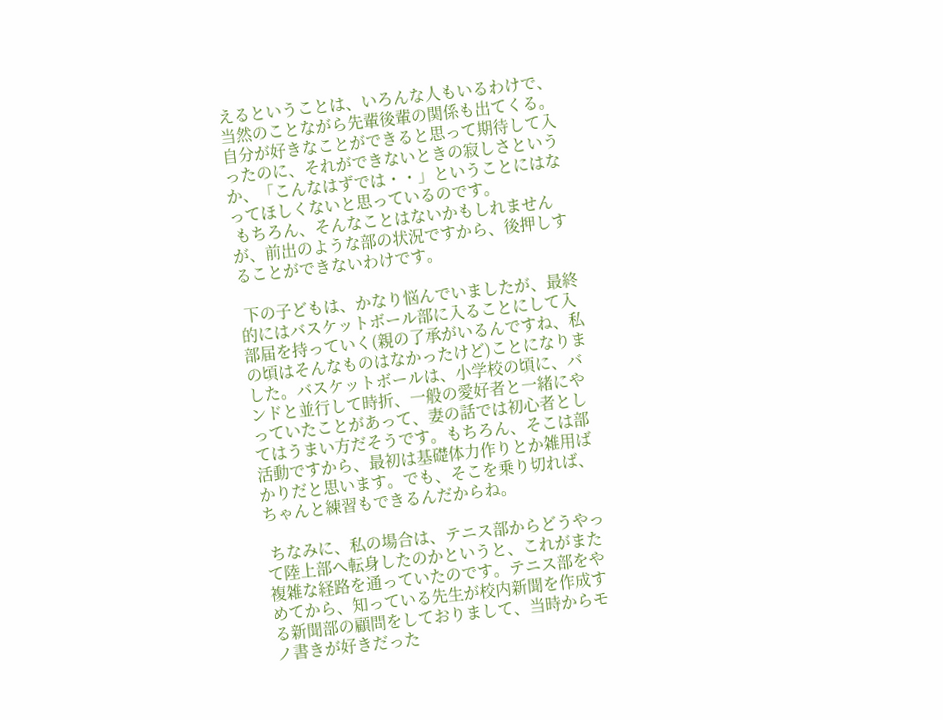えるということは、いろんな人もいるわけで、当然のことながら先輩後輩の関係も出てくる。自分が好きなことができると思って期待して入ったのに、それができないときの寂しさというか、「こんなはずでは・・」ということにはなってほしくないと思っているのです。
 もちろん、そんなことはないかもしれませんが、前出のような部の状況ですから、後押しすることができないわけです。

 下の子どもは、かなり悩んでいましたが、最終的にはバスケットボール部に入ることにして入部届を持っていく(親の了承がいるんですね、私の頃はそんなものはなかったけど)ことになりました。バスケットボールは、小学校の頃に、バンドと並行して時折、一般の愛好者と一緒にやっていたことがあって、妻の話では初心者としてはうまい方だそうです。もちろん、そこは部活動ですから、最初は基礎体力作りとか雑用ばかりだと思います。でも、そこを乗り切れば、ちゃんと練習もできるんだからね。

 ちなみに、私の場合は、テニス部からどうやって陸上部へ転身したのかというと、これがまた複雑な経路を通っていたのです。テニス部をやめてから、知っている先生が校内新聞を作成する新聞部の顧問をしておりまして、当時からモノ書きが好きだった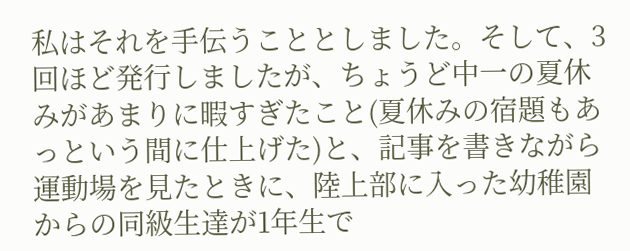私はそれを手伝うこととしました。そして、3回ほど発行しましたが、ちょうど中一の夏休みがあまりに暇すぎたこと(夏休みの宿題もあっという間に仕上げた)と、記事を書きながら運動場を見たときに、陸上部に入った幼稚園からの同級生達が1年生で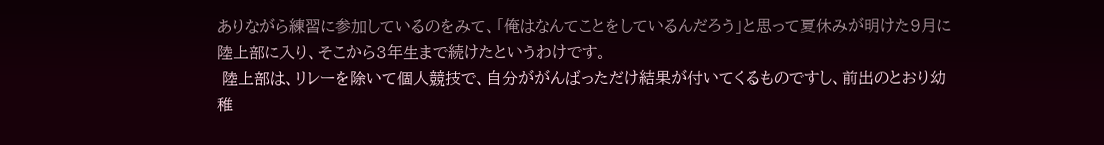ありながら練習に参加しているのをみて、「俺はなんてことをしているんだろう」と思って夏休みが明けた9月に陸上部に入り、そこから3年生まで続けたというわけです。
 陸上部は、リレーを除いて個人競技で、自分ががんばっただけ結果が付いてくるものですし、前出のとおり幼稚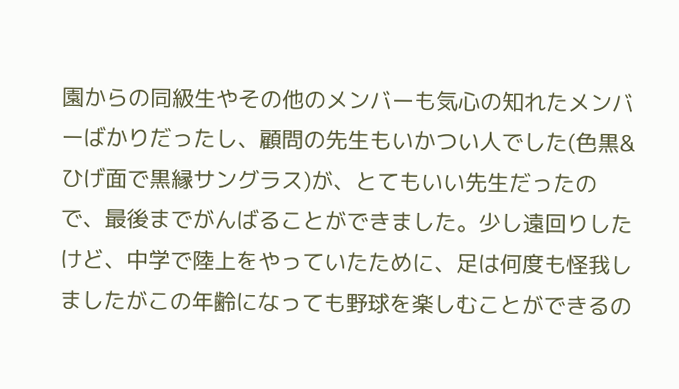園からの同級生やその他のメンバーも気心の知れたメンバーばかりだったし、顧問の先生もいかつい人でした(色黒&ひげ面で黒縁サングラス)が、とてもいい先生だったので、最後までがんばることができました。少し遠回りしたけど、中学で陸上をやっていたために、足は何度も怪我しましたがこの年齢になっても野球を楽しむことができるの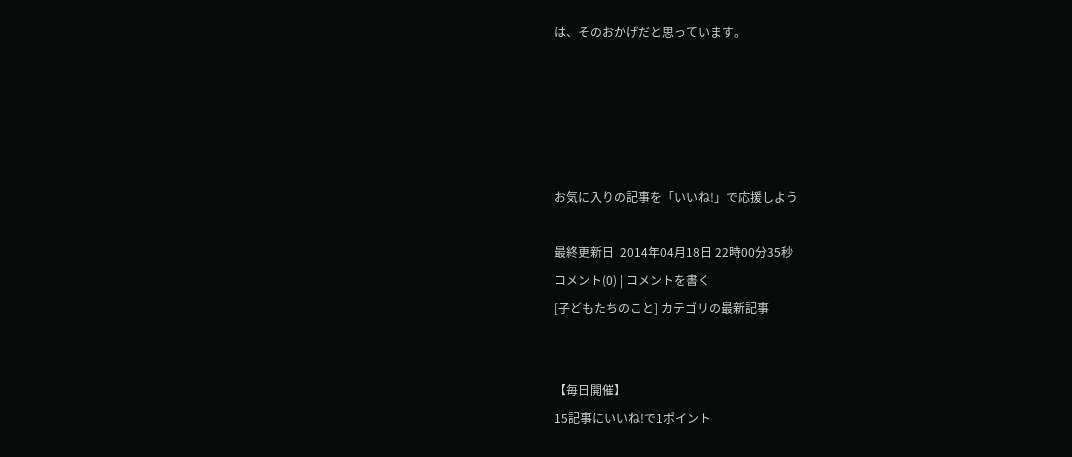は、そのおかげだと思っています。





お気に入りの記事を「いいね!」で応援しよう

最終更新日  2014年04月18日 22時00分35秒
コメント(0) | コメントを書く
[子どもたちのこと] カテゴリの最新記事


【毎日開催】
15記事にいいね!で1ポイント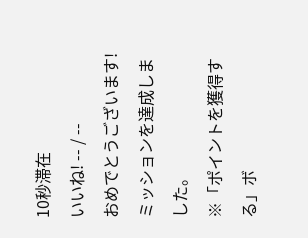10秒滞在
いいね! -- / --
おめでとうございます!
ミッションを達成しました。
※「ポイントを獲得する」ボ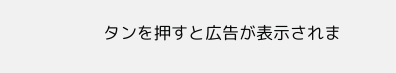タンを押すと広告が表示されま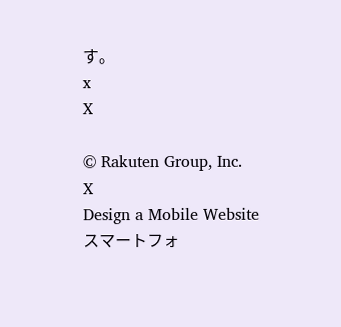す。
x
X

© Rakuten Group, Inc.
X
Design a Mobile Website
スマートフォ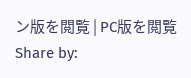ン版を閲覧 | PC版を閲覧
Share by: